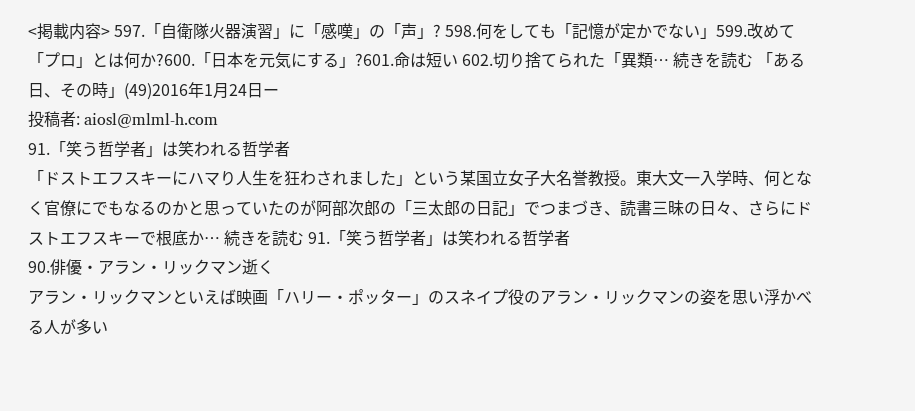<掲載内容> 597.「自衛隊火器演習」に「感嘆」の「声」? 598.何をしても「記憶が定かでない」599.改めて「プロ」とは何か?600.「日本を元気にする」?601.命は短い 602.切り捨てられた「異類… 続きを読む 「ある日、その時」(49)2016年1月24日ー
投稿者: aiosl@mlml-h.com
91.「笑う哲学者」は笑われる哲学者
「ドストエフスキーにハマり人生を狂わされました」という某国立女子大名誉教授。東大文一入学時、何となく官僚にでもなるのかと思っていたのが阿部次郎の「三太郎の日記」でつまづき、読書三昧の日々、さらにドストエフスキーで根底か… 続きを読む 91.「笑う哲学者」は笑われる哲学者
90.俳優・アラン・リックマン逝く
アラン・リックマンといえば映画「ハリー・ポッター」のスネイプ役のアラン・リックマンの姿を思い浮かべる人が多い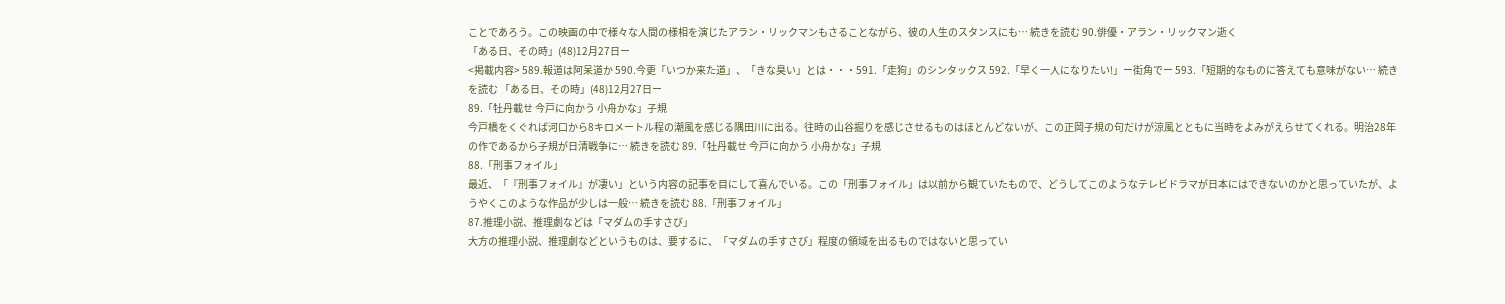ことであろう。この映画の中で様々な人間の様相を演じたアラン・リックマンもさることながら、彼の人生のスタンスにも… 続きを読む 90.俳優・アラン・リックマン逝く
「ある日、その時」(48)12月27日ー
<掲載内容> 589.報道は阿呆道か 590.今更「いつか来た道」、「きな臭い」とは・・・591.「走狗」のシンタックス 592.「早く一人になりたい!」ー街角でー 593.「短期的なものに答えても意味がない… 続きを読む 「ある日、その時」(48)12月27日ー
89.「牡丹載せ 今戸に向かう 小舟かな」子規
今戸橋をくぐれば河口から8キロメートル程の潮風を感じる隅田川に出る。往時の山谷掘りを感じさせるものはほとんどないが、この正岡子規の句だけが涼風とともに当時をよみがえらせてくれる。明治28年の作であるから子規が日清戦争に… 続きを読む 89.「牡丹載せ 今戸に向かう 小舟かな」子規
88.「刑事フォイル」
最近、「『刑事フォイル』が凄い」という内容の記事を目にして喜んでいる。この「刑事フォイル」は以前から観ていたもので、どうしてこのようなテレビドラマが日本にはできないのかと思っていたが、ようやくこのような作品が少しは一般… 続きを読む 88.「刑事フォイル」
87.推理小説、推理劇などは「マダムの手すさび」
大方の推理小説、推理劇などというものは、要するに、「マダムの手すさび」程度の領域を出るものではないと思ってい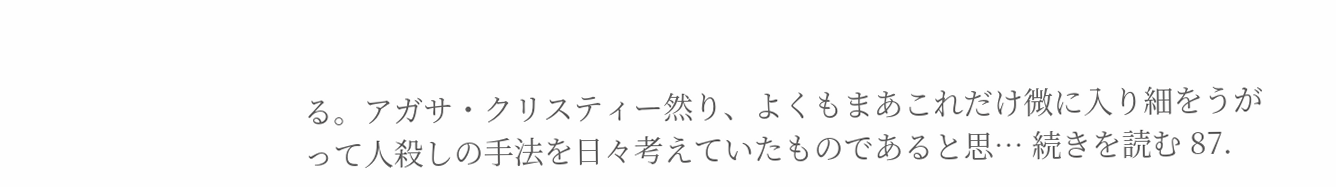る。アガサ・クリスティー然り、よくもまあこれだけ微に入り細をうがって人殺しの手法を日々考えていたものであると思… 続きを読む 87.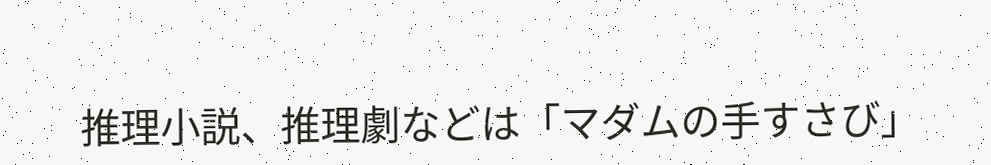推理小説、推理劇などは「マダムの手すさび」